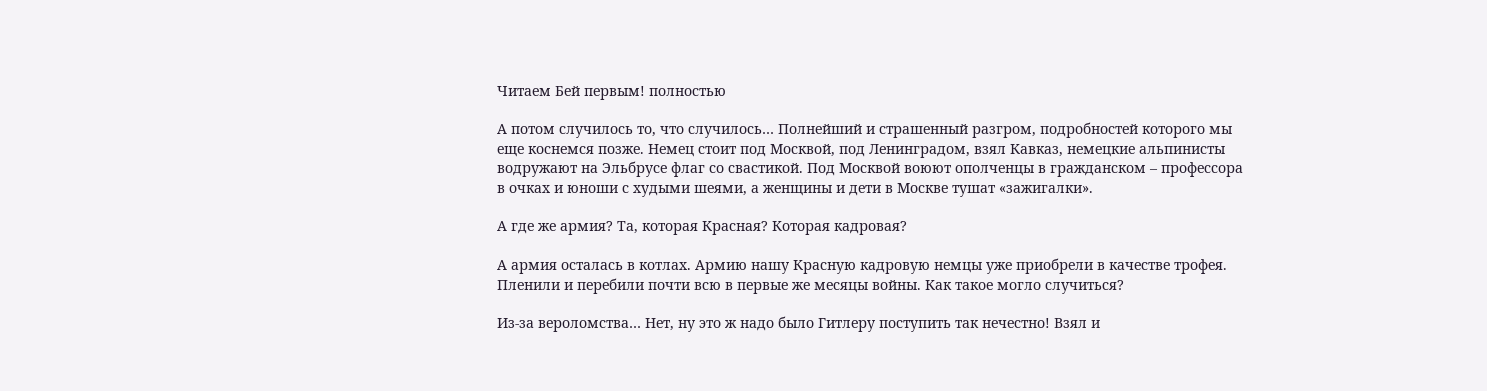Читаем Бей первым! полностью

А потом случилось то, что случилось… Полнейший и страшенный разгром, подробностей которого мы еще коснемся позже. Немец стоит под Москвой, под Ленинградом, взял Кавказ, немецкие альпинисты водружают на Эльбрусе флаг со свастикой. Под Москвой воюют ополченцы в гражданском – профессора в очках и юноши с худыми шеями, а женщины и дети в Москве тушат «зажигалки».

А где же армия? Та, которая Красная? Которая кадровая?

А армия осталась в котлах. Армию нашу Красную кадровую немцы уже приобрели в качестве трофея. Пленили и перебили почти всю в первые же месяцы войны. Как такое могло случиться?

Из-за вероломства… Нет, ну это ж надо было Гитлеру поступить так нечестно! Взял и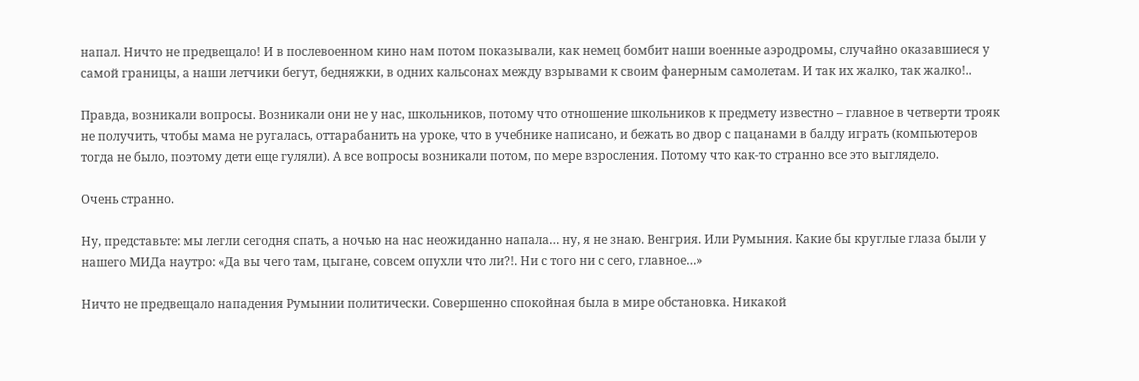напал. Ничто не предвещало! И в послевоенном кино нам потом показывали, как немец бомбит наши военные аэродромы, случайно оказавшиеся у самой границы, а наши летчики бегут, бедняжки, в одних кальсонах между взрывами к своим фанерным самолетам. И так их жалко, так жалко!..

Правда, возникали вопросы. Возникали они не у нас, школьников, потому что отношение школьников к предмету известно – главное в четверти трояк не получить, чтобы мама не ругалась, оттарабанить на уроке, что в учебнике написано, и бежать во двор с пацанами в балду играть (компьютеров тогда не было, поэтому дети еще гуляли). А все вопросы возникали потом, по мере взросления. Потому что как-то странно все это выглядело.

Очень странно.

Ну, представьте: мы легли сегодня спать, а ночью на нас неожиданно напала… ну, я не знаю. Венгрия. Или Румыния. Какие бы круглые глаза были у нашего МИДа наутро: «Да вы чего там, цыгане, совсем опухли что ли?!. Ни с того ни с сего, главное…»

Ничто не предвещало нападения Румынии политически. Совершенно спокойная была в мире обстановка. Никакой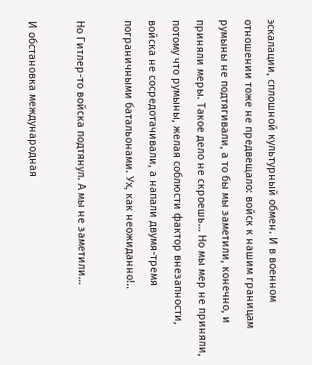эскалации, сплошной культурный обмен. И в военном отношении тоже не предвещало: войск к нашим границам румыны не подтягивали, а то бы мы заметили, конечно, и приняли меры. Такое дело не скроешь… Но мы мер не приняли, потому что румыны, желая соблюсти фактор внезапности, войска не сосредотачивали, а напали двумя-тремя пограничными батальонами. Ух, как неожиданно!..

Но Гитлер-то войска подтянул. А мы не заметили…

И обстановка международная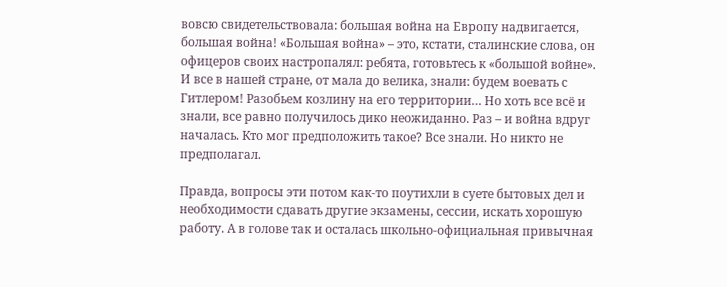вовсю свидетельствовала: большая война на Европу надвигается, большая война! «Большая война» – это, кстати, сталинские слова, он офицеров своих настропалял: ребята, готовьтесь к «большой войне». И все в нашей стране, от мала до велика, знали: будем воевать с Гитлером! Разобьем козлину на его территории… Но хоть все всё и знали, все равно получилось дико неожиданно. Раз – и война вдруг началась. Кто мог предположить такое? Все знали. Но никто не предполагал.

Правда, вопросы эти потом как-то поутихли в суете бытовых дел и необходимости сдавать другие экзамены, сессии, искать хорошую работу. А в голове так и осталась школьно-официальная привычная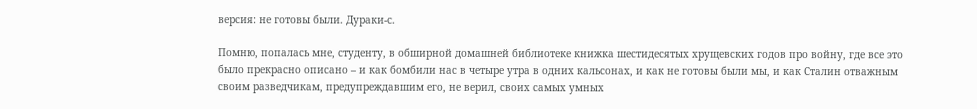версия: не готовы были. Дураки-с.

Помню, попалась мне, студенту, в обширной домашней библиотеке книжка шестидесятых хрущевских годов про войну, где все это было прекрасно описано – и как бомбили нас в четыре утра в одних кальсонах, и как не готовы были мы, и как Сталин отважным своим разведчикам, предупреждавшим его, не верил, своих самых умных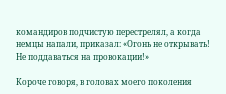командиров подчистую перестрелял, а когда немцы напали, приказал: «Огонь не открывать! Не поддаваться на провокации!»

Короче говоря, в головах моего поколения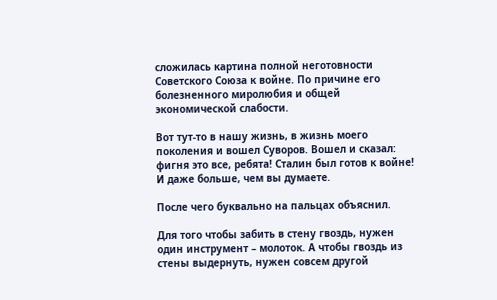сложилась картина полной неготовности Советского Союза к войне. По причине его болезненного миролюбия и общей экономической слабости.

Вот тут-то в нашу жизнь, в жизнь моего поколения и вошел Суворов. Вошел и сказал: фигня это все, ребята! Сталин был готов к войне! И даже больше, чем вы думаете.

После чего буквально на пальцах объяснил.

Для того чтобы забить в стену гвоздь, нужен один инструмент – молоток. А чтобы гвоздь из стены выдернуть, нужен совсем другой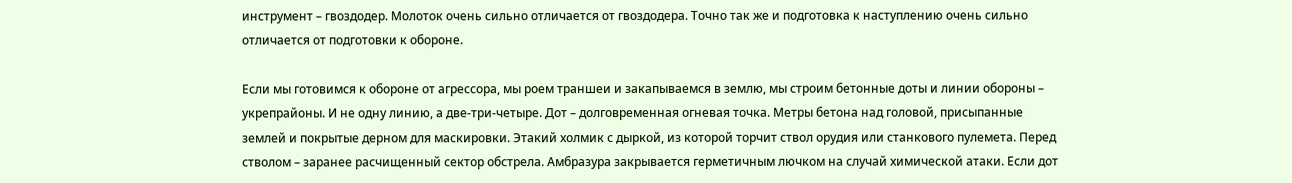инструмент – гвоздодер. Молоток очень сильно отличается от гвоздодера. Точно так же и подготовка к наступлению очень сильно отличается от подготовки к обороне.

Если мы готовимся к обороне от агрессора, мы роем траншеи и закапываемся в землю, мы строим бетонные доты и линии обороны – укрепрайоны. И не одну линию, а две-три-четыре. Дот – долговременная огневая точка. Метры бетона над головой, присыпанные землей и покрытые дерном для маскировки. Этакий холмик с дыркой, из которой торчит ствол орудия или станкового пулемета. Перед стволом – заранее расчищенный сектор обстрела. Амбразура закрывается герметичным лючком на случай химической атаки. Если дот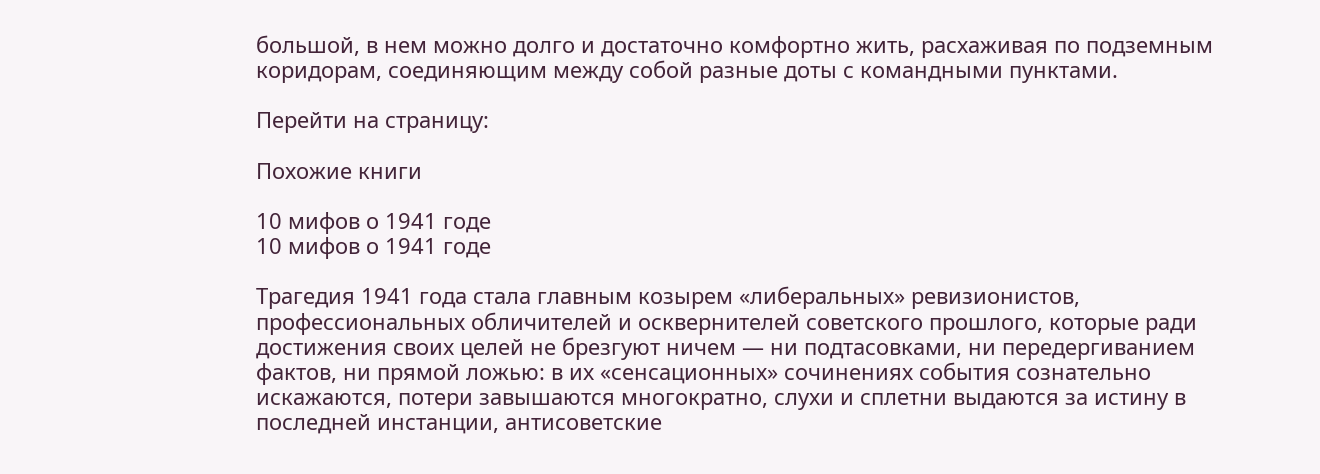большой, в нем можно долго и достаточно комфортно жить, расхаживая по подземным коридорам, соединяющим между собой разные доты с командными пунктами.

Перейти на страницу:

Похожие книги

10 мифов о 1941 годе
10 мифов о 1941 годе

Трагедия 1941 года стала главным козырем «либеральных» ревизионистов, профессиональных обличителей и осквернителей советского прошлого, которые ради достижения своих целей не брезгуют ничем — ни подтасовками, ни передергиванием фактов, ни прямой ложью: в их «сенсационных» сочинениях события сознательно искажаются, потери завышаются многократно, слухи и сплетни выдаются за истину в последней инстанции, антисоветские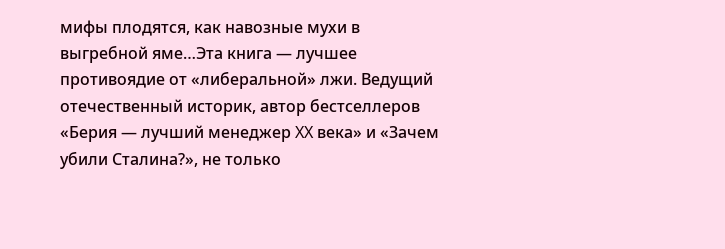мифы плодятся, как навозные мухи в выгребной яме…Эта книга — лучшее противоядие от «либеральной» лжи. Ведущий отечественный историк, автор бестселлеров «Берия — лучший менеджер XX века» и «Зачем убили Сталина?», не только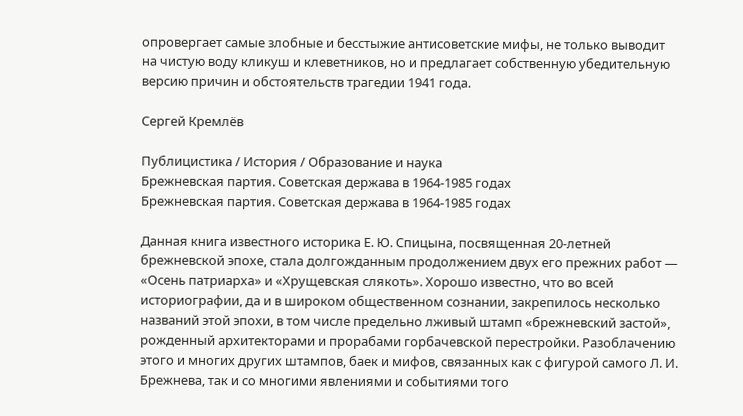опровергает самые злобные и бесстыжие антисоветские мифы, не только выводит на чистую воду кликуш и клеветников, но и предлагает собственную убедительную версию причин и обстоятельств трагедии 1941 года.

Сергей Кремлёв

Публицистика / История / Образование и наука
Брежневская партия. Советская держава в 1964-1985 годах
Брежневская партия. Советская держава в 1964-1985 годах

Данная книга известного историка Е. Ю. Спицына, посвященная 20-летней брежневской эпохе, стала долгожданным продолжением двух его прежних работ — «Осень патриарха» и «Хрущевская слякоть». Хорошо известно, что во всей историографии, да и в широком общественном сознании, закрепилось несколько названий этой эпохи, в том числе предельно лживый штамп «брежневский застой», рожденный архитекторами и прорабами горбачевской перестройки. Разоблачению этого и многих других штампов, баек и мифов, связанных как с фигурой самого Л. И. Брежнева, так и со многими явлениями и событиями того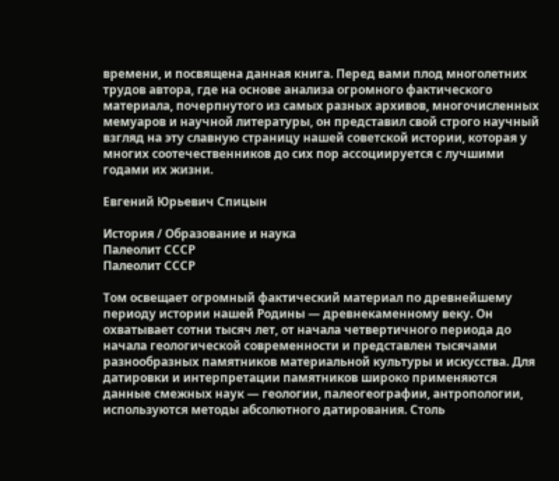времени, и посвящена данная книга. Перед вами плод многолетних трудов автора, где на основе анализа огромного фактического материала, почерпнутого из самых разных архивов, многочисленных мемуаров и научной литературы, он представил свой строго научный взгляд на эту славную страницу нашей советской истории, которая у многих соотечественников до сих пор ассоциируется с лучшими годами их жизни.

Евгений Юрьевич Спицын

История / Образование и наука
Палеолит СССР
Палеолит СССР

Том освещает огромный фактический материал по древнейшему периоду истории нашей Родины — древнекаменному веку. Он охватывает сотни тысяч лет, от начала четвертичного периода до начала геологической современности и представлен тысячами разнообразных памятников материальной культуры и искусства. Для датировки и интерпретации памятников широко применяются данные смежных наук — геологии, палеогеографии, антропологии, используются методы абсолютного датирования. Столь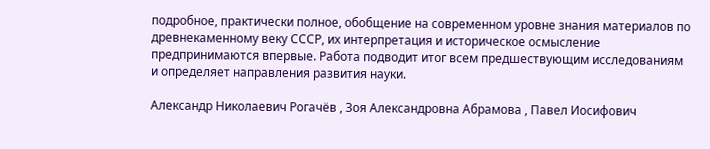подробное, практически полное, обобщение на современном уровне знания материалов по древнекаменному веку СССР, их интерпретация и историческое осмысление предпринимаются впервые. Работа подводит итог всем предшествующим исследованиям и определяет направления развития науки.

Александр Николаевич Рогачёв , Зоя Александровна Абрамова , Павел Иосифович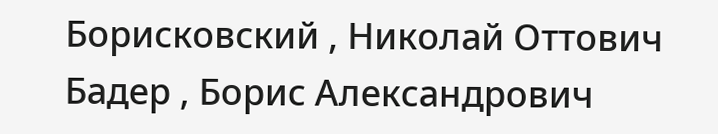Борисковский , Николай Оттович Бадер , Борис Александрович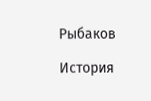Рыбаков

История